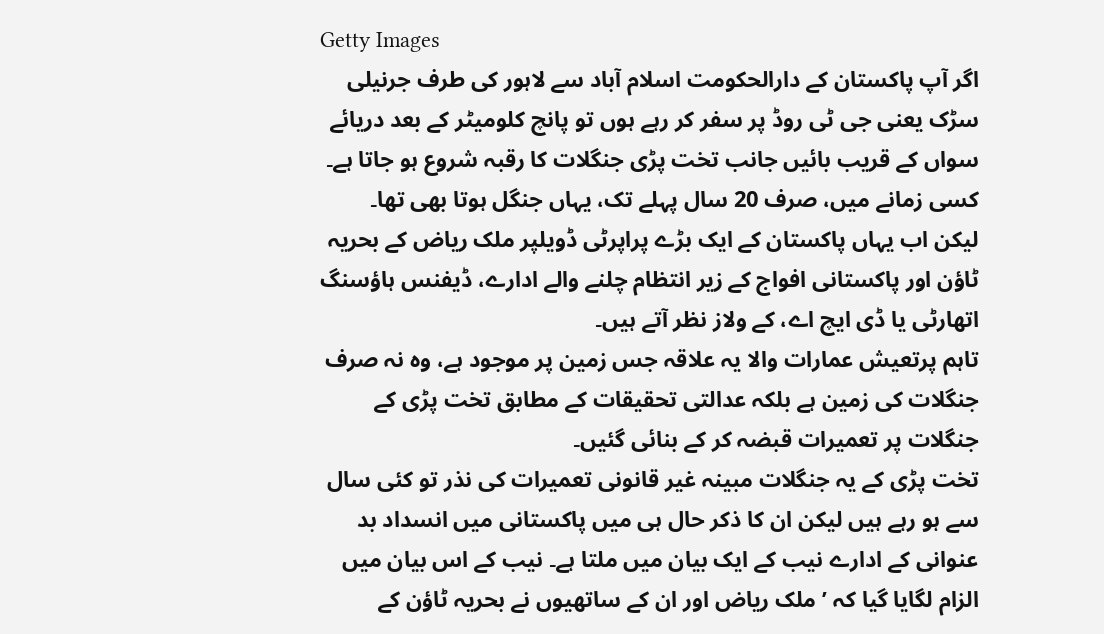Getty Images
اگر آپ پاکستان کے دارالحکومت اسلام آباد سے لاہور کی طرف جرنیلی سڑک یعنی جی ٹی روڈ پر سفر کر رہے ہوں تو پانچ کلومیٹر کے بعد دریائے سواں کے قریب بائیں جانب تخت پڑی جنگلات کا رقبہ شروع ہو جاتا ہے۔ کسی زمانے میں، صرف 20 سال پہلے تک، یہاں جنگل ہوتا بھی تھا۔
لیکن اب یہاں پاکستان کے ایک بڑے پراپرٹی ڈویلپر ملک ریاض کے بحریہ ٹاؤن اور پاکستانی افواج کے زیر انتظام چلنے والے ادارے، ڈیفنس ہاؤسنگ اتھارٹی یا ڈی ایچ اے، کے ولاز نظر آتے ہیں۔
تاہم پرتعیش عمارات والا یہ علاقہ جس زمین پر موجود ہے، وہ نہ صرف جنگلات کی زمین ہے بلکہ عدالتی تحقیقات کے مطابق تخت پڑی کے جنگلات پر تعمیرات قبضہ کر کے بنائی گئیں۔
تخت پڑی کے یہ جنگلات مبینہ غیر قانونی تعمیرات کی نذر تو کئی سال سے ہو رہے ہیں لیکن ان کا ذکر حال ہی میں پاکستانی میں انسداد بد عنوانی کے ادارے نیب کے ایک بیان میں ملتا ہے۔ نیب کے اس بیان میں الزام لگایا گیا کہ ’ملک ریاض اور ان کے ساتھیوں نے بحریہ ٹاؤن کے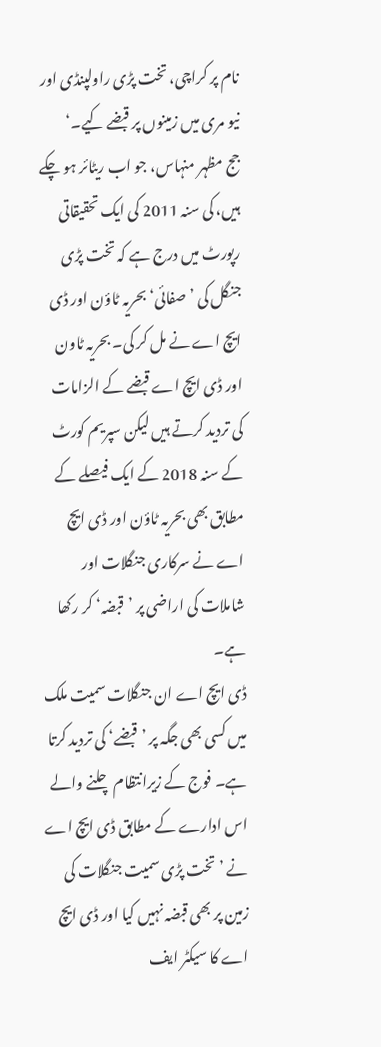نام پر کراچی، تخت پڑی راولپنڈی اور نیو مری میں زمینوں پر قبضے کیے۔‘
جج مظہر منہاس، جو اب ریٹائر ہو چکے ہیں، کی سنہ 2011 کی ایک تحقیقاتی رپورٹ میں درج ہے کہ تخت پڑی جنگل کی ’صفائی‘ بحریہ ٹاؤن اور ڈی ایچ اے نے مل کر کی۔ بحریہ ٹاون اور ڈی ایچ اے قبضے کے الزامات کی تردید کرتے ہیں لیکن سپریم کورٹ کے سنہ 2018 کے ایک فیصلے کے مطابق بھی بحریہ ٹاؤن اور ڈی ایچ اے نے سرکاری جنگلات اور شاملات کی اراضی پر ’قبضہ‘ کر رکھا ہے۔
ڈی ایچ اے ان جنگلات سمیت ملک میں کسی بھی جگہ پر ’قبضے‘ کی تردید کرتا ہے۔ فوج کے زیرانتظام چلنے والے اس ادارے کے مطابق ڈی ایچ اے نے ’تخت پڑی سمیت جنگلات کی زمین پر بھی قبضہ نہیں کیا اور ڈی ایچ اے کا سیکٹر ایف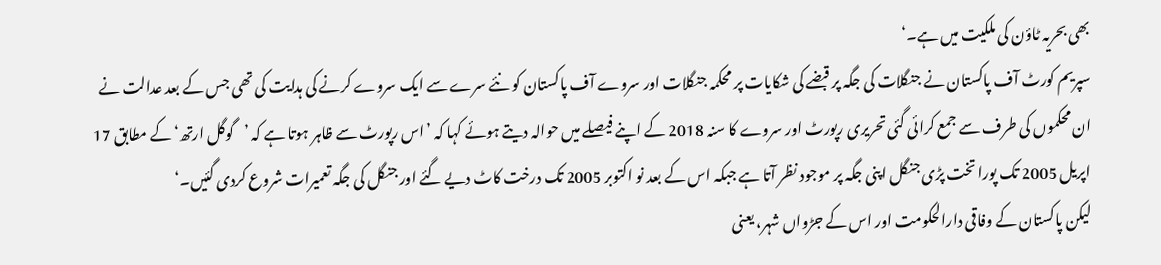بھی بحریہ ٹاؤن کی ملکیت میں ہے۔‘
سپریم کورٹ آف پاکستان نے جنگلات کی جگہ پر قبضے کی شکایات پر محکمہ جنگلات اور سروے آف پاکستان کو نئے سرے سے ایک سروے کرنے کی ہدایت کی تھی جس کے بعد عدالت نے ان محکموں کی طرف سے جمع کرائی گئی تحریری رپورٹ اور سروے کا سنہ 2018 کے اپنے فیصلے میں حوالہ دیتے ہوئے کہا کہ ’اس رپورٹ سے ظاہر ہوتا ہے کہ ’گوگل ارتھ‘ کے مطابق 17 اپریل 2005 تک پورا تخت پڑی جنگل اپنی جگہ پر موجود نظر آتا ہے جبکہ اس کے بعد نو اکتوبر 2005 تک درخت کاٹ دیے گئے اور جنگل کی جگہ تعمیرات شروع کردی گئیں۔‘
لیکن پاکستان کے وفاقی دارالحکومت اور اس کے جڑواں شہر، یعنی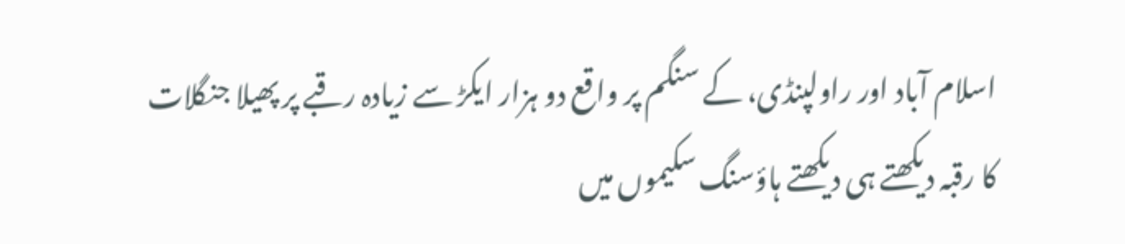اسلام آباد اور راولپنڈی، کے سنگم پر واقع دو ہزار ایکڑ سے زیادہ رقبے پر پھیلا جنگلات کا رقبہ دیکھتے ہی دیکھتے ہاؤسنگ سکیموں میں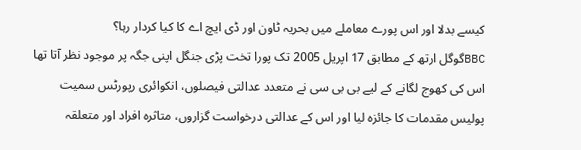کیسے بدلا اور اس پورے معاملے میں بحریہ ٹاون اور ڈی ایچ اے کا کیا کردار رہا؟
BBCگوگل ارتھ کے مطابق 17 اپریل 2005 تک پورا تخت پڑی جنگل اپنی جگہ پر موجود نظر آتا تھا
اس کی کھوج لگانے کے لیے بی بی سی نے متعدد عدالتی فیصلوں، انکوائری رپورٹس سمیت پولیس مقدمات کا جائزہ لیا اور اس کے عدالتی درخواست گزاروں، متاثرہ افراد اور متعلقہ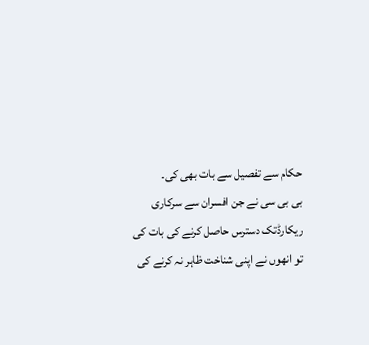حکام سے تفصیل سے بات بھی کی۔
بی بی سی نے جن افسران سے سرکاری ریکارڈتک دسترس حاصل کرنے کی بات کی تو انھوں نے اپنی شناخت ظاہر نہ کرنے کی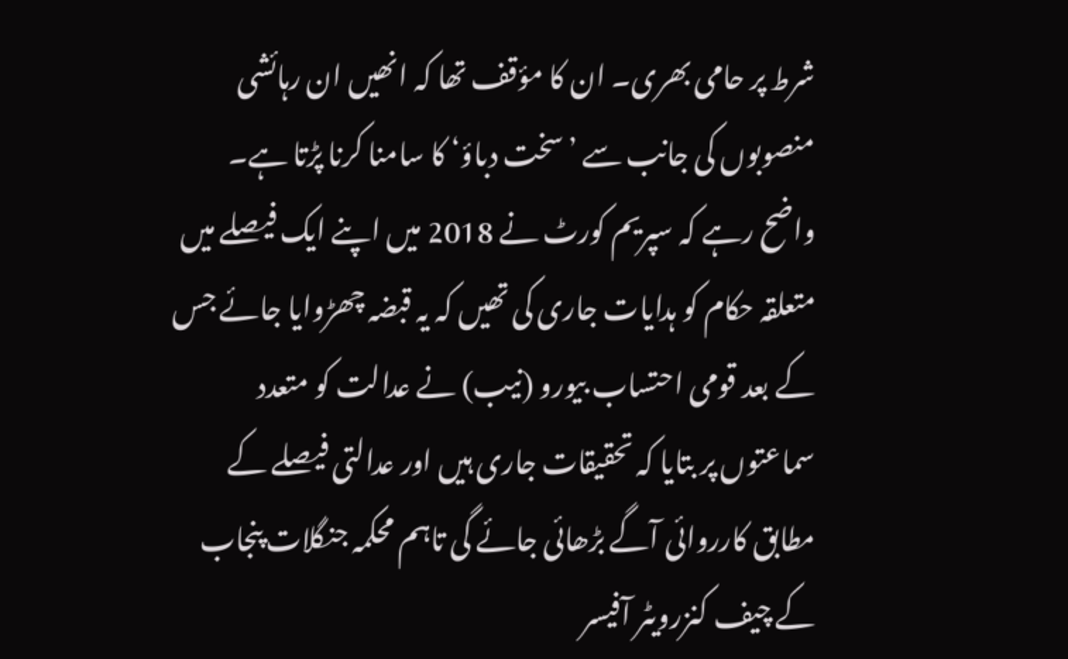شرط پر حامی بھری۔ ان کا مؤقف تھا کہ انھیں ان رہائشی منصوبوں کی جانب سے ’سخت دباؤ‘ کا سامنا کرنا پڑتا ہے۔
واضح رہے کہ سپریم کورٹ نے 2018 میں اپنے ایک فیصلے میں متعلقہ حکام کو ہدایات جاری کی تھیں کہ یہ قبضہ چھڑوایا جائے جس کے بعد قومی احتساب بیورو (نیب) نے عدالت کو متعدد سماعتوں پر بتایا کہ تحقیقات جاری ہیں اور عدالتی فیصلے کے مطابق کارروائی آگے بڑھائی جائے گی تاہم محکمہ جنگلات پنجاب کے چیف کنزرویٹر آفیسر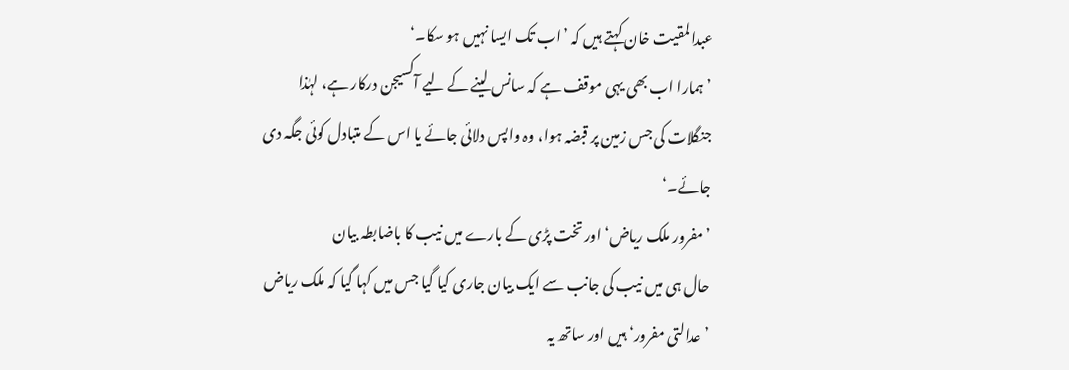عبدالمقیت خان کہتے ہیں کہ ’اب تک ایسا نہیں ہو سکا۔‘
’ہمارا اب بھی یہی موقف ہے کہ سانس لینے کے لیے آکسیجن درکار ہے، لہٰذا جنگلات کی جس زمین پر قبضہ ہوا، وہ واپس دلائی جائے یا اس کے متبادل کوئی جگہ دی جائے۔‘
’مفرور ملک ریاض‘ اور تخت پڑی کے بارے میں نیب کا باضابطہ بیان
حال ہی میں نیب کی جانب سے ایک بیان جاری کیا گیا جس میں کہا گیا کہ ملک ریاض ’عدالتی مفرور‘ ہیں اور ساتھ یہ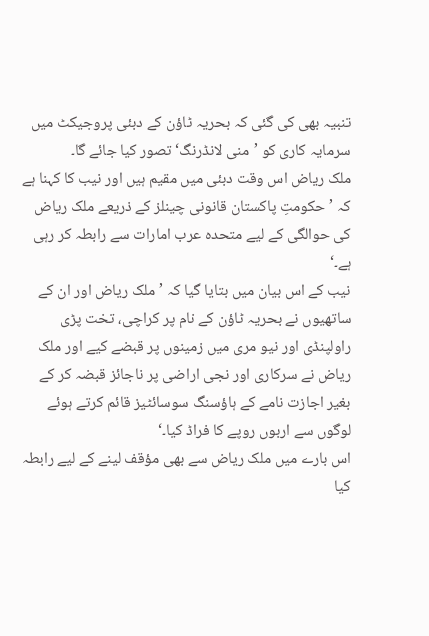تنبیہ بھی کی گئی کہ بحریہ ٹاؤن کے دبئی پروجیکٹ میں سرمایہ کاری کو ’منی لانڈرنگ‘ تصور کیا جائے گا۔
ملک ریاض اس وقت دبئی میں مقیم ہیں اور نیب کا کہنا ہے کہ ’حکومتِ پاکستان قانونی چینلز کے ذریعے ملک ریاض کی حوالگی کے لیے متحدہ عرب امارات سے رابطہ کر رہی ہے۔‘
نیب کے اس بیان میں بتایا گیا کہ ’ملک ریاض اور ان کے ساتھیوں نے بحریہ ٹاؤن کے نام پر کراچی، تخت پڑی راولپنڈی اور نیو مری میں زمینوں پر قبضے کیے اور ملک ریاض نے سرکاری اور نجی اراضی پر ناجائز قبضہ کر کے بغیر اجازت نامے کے ہاؤسنگ سوسائٹیز قائم کرتے ہوئے لوگوں سے اربوں روپے کا فراڈ کیا۔‘
اس بارے میں ملک ریاض سے بھی مؤقف لینے کے لیے رابطہ کیا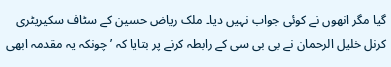گیا مگر انھوں نے کوئی جواب نہیں دیا۔ ملک ریاض حسین کے سٹاف سکیریٹری کرنل خلیل الرحمان نے بی بی سی کے رابطہ کرنے پر بتایا کہ ’چونکہ یہ مقدمہ ابھی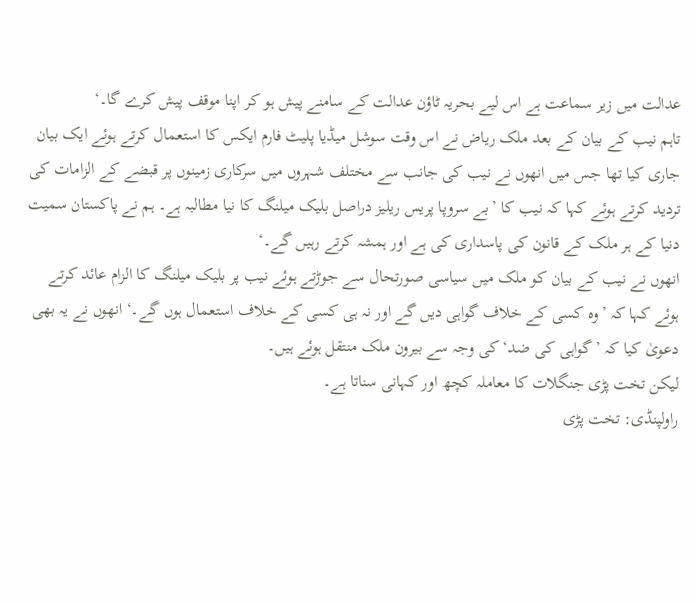عدالت میں زیر سماعت ہے اس لیے بحریہ ٹاؤن عدالت کے سامنے پیش ہو کر اپنا موقف پیش کرے گا۔‘
تاہم نیب کے بیان کے بعد ملک ریاض نے اس وقت سوشل میڈیا پلیٹ فارم ایکس کا استعمال کرتے ہوئے ایک بیان جاری کیا تھا جس میں انھوں نے نیب کی جانب سے مختلف شہروں میں سرکاری زمینوں پر قبضے کے الزامات کی تردید کرتے ہوئے کہا کہ نیب کا ’بے سروپا پریس ریلیز دراصل بلیک میلنگ کا نیا مطالبہ ہے۔ ہم نے پاکستان سمیت دنیا کے ہر ملک کے قانون کی پاسداری کی ہے اور ہمشہ کرتے رہیں گے۔‘
انھوں نے نیب کے بیان کو ملک میں سیاسی صورتحال سے جوڑتے ہوئے نیب پر بلیک میلنگ کا الزام عائد کرتے ہوئے کہا کہ ’وہ کسی کے خلاف گواہی دیں گے اور نہ ہی کسی کے خلاف استعمال ہوں گے۔‘ انھوں نے یہ بھی دعویٰ کیا کہ ’گواہی کی ضد‘ کی وجہ سے بیرون ملک منتقل ہوئے ہیں۔
لیکن تخت پڑی جنگلات کا معاملہ کچھ اور کہانی سناتا ہے۔
راولپنڈی: تخت پڑی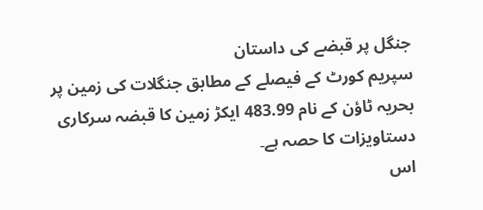جنگل پر قبضے کی داستان
سپریم کورٹ کے فیصلے کے مطابق جنگلات کی زمین پر بحریہ ٹاؤن کے نام 483.99 ایکڑ زمین کا قبضہ سرکاری دستاویزات کا حصہ ہے۔
اس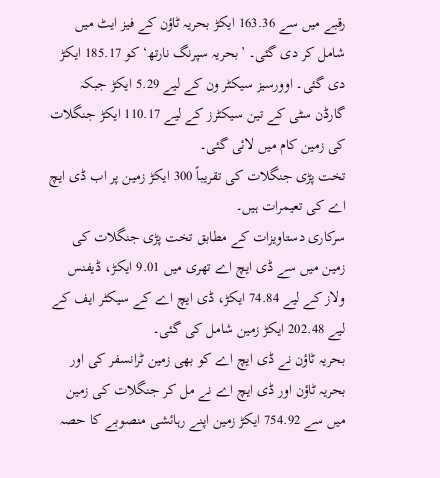رقبے میں سے 163.36 ایکڑ بحریہ ٹاؤن کے فیز ایٹ میں شامل کر دی گئی۔ ’بحریہ سپرنگ نارتھ‘ کو 185.17 ایکڑ دی گئی۔ اوورسیز سیکٹر ون کے لیے 5.29 ایکڑ جبکہ گارڈن سٹی کے تین سیکٹرز کے لیے 110.17 ایکڑ جنگلات کی زمین کام میں لائی گئی۔
تخت پڑی جنگلات کی تقریباً 300 ایکڑ زمین پر اب ڈی ایچ اے کی تعیمرات ہیں۔
سرکاری دستاویزات کے مطابق تخت پڑی جنگلات کی زمین میں سے ڈی ایچ اے تھری میں 9.01 ایکڑ، ڈیفنس ولاز کے لیے 74.84 ایکڑ، ڈی ایچ اے کے سیکٹر ایف کے لیے 202.48 ایکڑ زمین شامل کی گئی۔
بحریہ ٹاؤن نے ڈی ایچ اے کو بھی زمین ٹرانسفر کی اور بحریہ ٹاؤن اور ڈی ایچ اے نے مل کر جنگلات کی زمین میں سے 754.92 ایکڑ زمین اپنے رہائشی منصوبے کا حصہ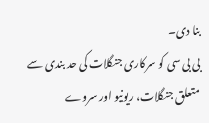بنا دی۔
بی بی سی کو سرکاری جنگلات کی حد بندی سے متعلق جنگلات، ریونیو اور سروے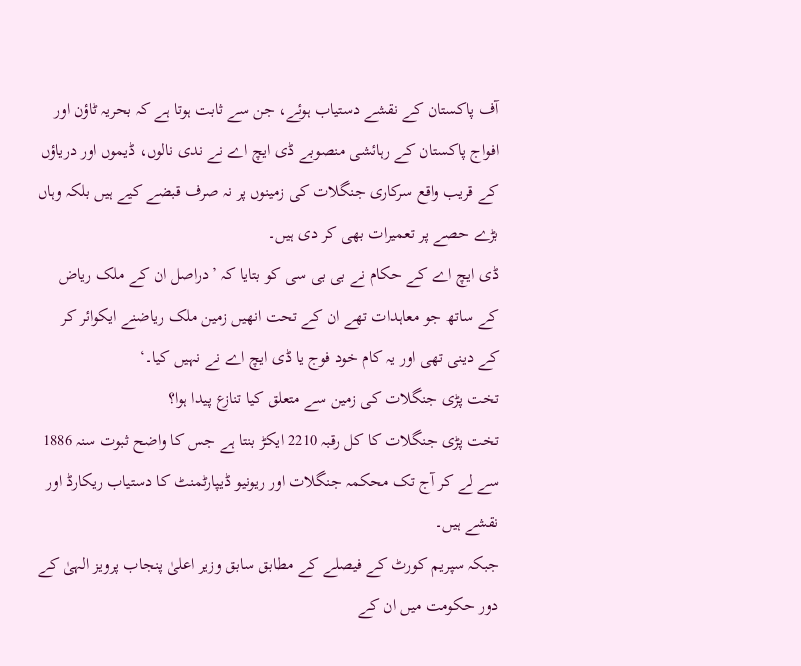آف پاکستان کے نقشے دستیاب ہوئے، جن سے ثابت ہوتا ہے کہ بحریہ ٹاؤن اور افواج پاکستان کے رہائشی منصوبے ڈی ایچ اے نے ندی نالوں، ڈیموں اور دریاؤں کے قریب واقع سرکاری جنگلات کی زمینوں پر نہ صرف قبضے کیے ہیں بلکہ وہاں بڑے حصے پر تعمیرات بھی کر دی ہیں۔
ڈی ایچ اے کے حکام نے بی بی سی کو بتایا کہ ’دراصل ان کے ملک ریاض کے ساتھ جو معاہدات تھے ان کے تحت انھیں زمین ملک ریاضنے ایکوائر کر کے دینی تھی اور یہ کام خود فوج یا ڈی ایچ اے نے نہیں کیا۔‘
تخت پڑی جنگلات کی زمین سے متعلق کیا تنازع پیدا ہوا؟
تخت پڑی جنگلات کا کل رقبہ 2210 ایکڑ بنتا ہے جس کا واضح ثبوت سنہ 1886 سے لے کر آج تک محکمہ جنگلات اور ریونیو ڈیپارٹمنٹ کا دستیاب ریکارڈ اور نقشے ہیں۔
جبکہ سپریم کورٹ کے فیصلے کے مطابق سابق وزیر اعلیٰ پنجاب پرویز الہیٰ کے دور حکومت میں ان کے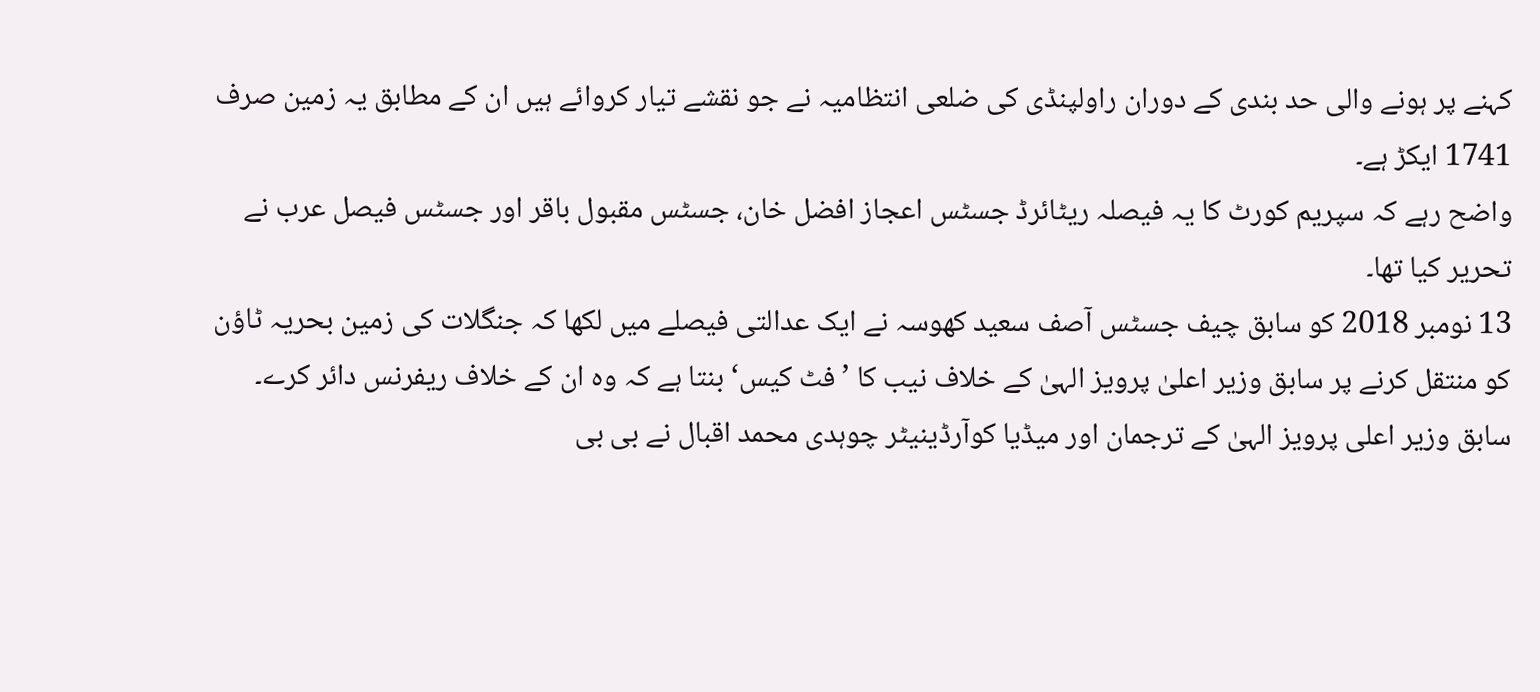کہنے پر ہونے والی حد بندی کے دوران راولپنڈی کی ضلعی انتظامیہ نے جو نقشے تیار کروائے ہیں ان کے مطابق یہ زمین صرف 1741 ایکڑ ہے۔
واضح رہے کہ سپریم کورٹ کا یہ فیصلہ ریٹائرڈ جسٹس اعجاز افضل خان، جسٹس مقبول باقر اور جسٹس فیصل عرب نے تحریر کیا تھا۔
13 نومبر 2018 کو سابق چیف جسٹس آصف سعید کھوسہ نے ایک عدالتی فیصلے میں لکھا کہ جنگلات کی زمین بحریہ ٹاؤن کو منتقل کرنے پر سابق وزیر اعلیٰ پرویز الہیٰ کے خلاف نیب کا ’فٹ کیس‘ بنتا ہے کہ وہ ان کے خلاف ریفرنس دائر کرے۔
سابق وزیر اعلی پرویز الہیٰ کے ترجمان اور میڈیا کوآرڈینیٹر چوہدی محمد اقبال نے بی بی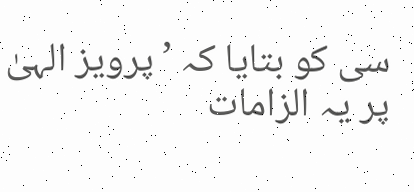سی کو بتایا کہ ’پرویز الہیٰ پر یہ الزامات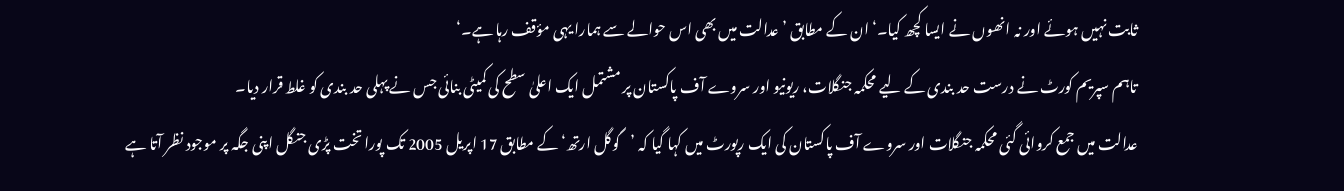ثابت نہیں ہوئے اور نہ انھوں نے ایسا کچھ کیا۔‘ ان کے مطابق ’عدالت میں بھی اس حوالے سے ہمارا یہی مؤقف رہا ہے۔‘
تاہم سپریم کورٹ نے درست حد بندی کے لیے محکمہ جنگلات، ریونیو اور سروے آف پاکستان پر مشتمل ایک اعلیٰ سطح کی کمیٹی بنائی جس نے پہلی حد بندی کو غلط قرار دیا۔
عدالت میں جمع کروائی گئی محکمہ جنگلات اور سروے آف پاکستان کی ایک رپورٹ میں کہا گیا کہ ’گوگل ارتھ‘ کے مطابق 17 اپریل 2005 تک پورا تخت پڑی جنگل اپنی جگہ پر موجود نظر آتا ہے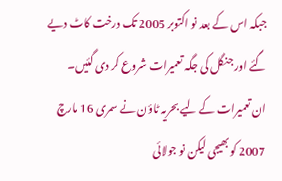جبکہ اس کے بعد نو اکتوبر 2005 تک درخت کاٹ دیے گئے اور جنگل کی جگہ تعمیرات شروع کر دی گئیں۔
ان تعمیرات کے لیے بحریہ ٹاؤن نے سمری 16 مارچ 2007 کو بھیجی لیکن نو جولائی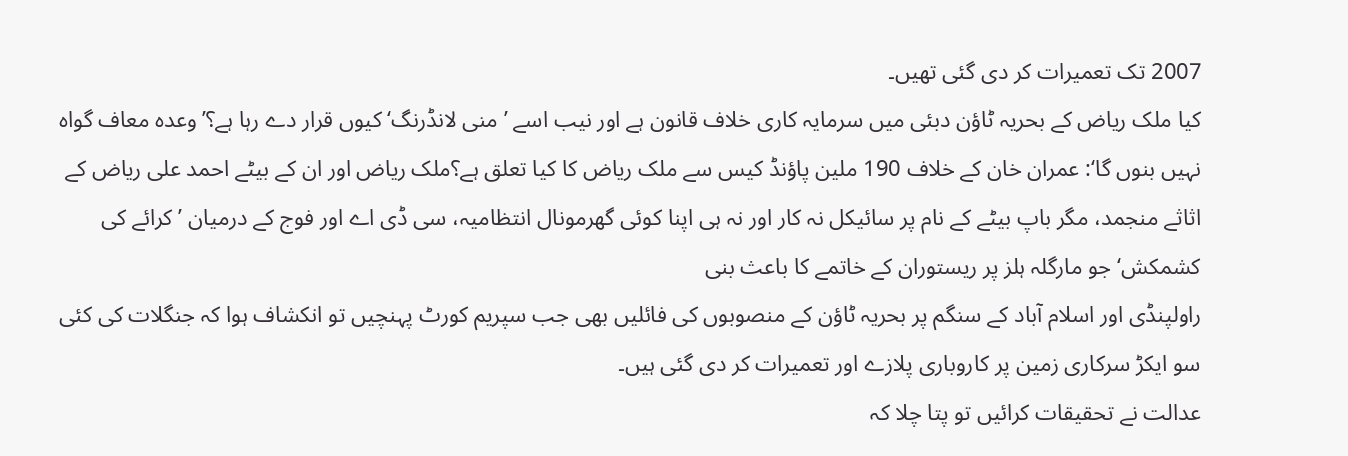2007 تک تعمیرات کر دی گئی تھیں۔
کیا ملک ریاض کے بحریہ ٹاؤن دبئی میں سرمایہ کاری خلاف قانون ہے اور نیب اسے ’منی لانڈرنگ‘ کیوں قرار دے رہا ہے؟’وعدہ معاف گواہ نہیں بنوں گا‘: عمران خان کے خلاف 190 ملین پاؤنڈ کیس سے ملک ریاض کا کیا تعلق ہے؟ملک ریاض اور ان کے بیٹے احمد علی ریاض کے اثاثے منجمد، مگر باپ بیٹے کے نام پر سائیکل نہ کار اور نہ ہی اپنا کوئی گھرمونال انتظامیہ، سی ڈی اے اور فوج کے درمیان ’کرائے کی کشمکش‘ جو مارگلہ ہلز پر ریستوران کے خاتمے کا باعث بنی
راولپنڈی اور اسلام آباد کے سنگم پر بحریہ ٹاؤن کے منصوبوں کی فائلیں بھی جب سپریم کورٹ پہنچیں تو انکشاف ہوا کہ جنگلات کی کئی سو ایکڑ سرکاری زمین پر کاروباری پلازے اور تعمیرات کر دی گئی ہیں۔
عدالت نے تحقیقات کرائیں تو پتا چلا کہ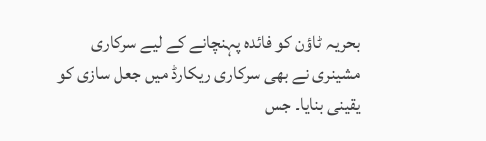بحریہ ٹاؤن کو فائدہ پہنچانے کے لیے سرکاری مشینری نے بھی سرکاری ریکارڈ میں جعل سازی کو یقینی بنایا۔ جس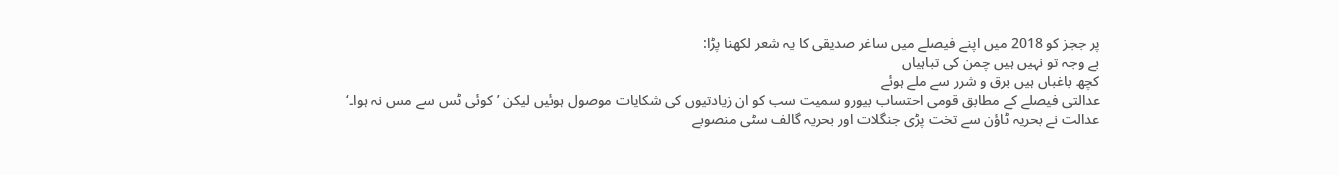پر ججز کو 2018 میں اپنے فیصلے میں ساغر صدیقی کا یہ شعر لکھنا پڑا:
بے وجہ تو نہیں ہیں چمن کی تباہیاں
کچھ باغباں ہیں برق و شرر سے ملے ہوئے
عدالتی فیصلے کے مطابق قومی احتساب بیورو سمیت سب کو ان زیادتیوں کی شکایات موصول ہوئیں لیکن ’کوئی ٹس سے مس نہ ہوا۔‘
عدالت نے بحریہ ٹاؤن سے تخت پڑی جنگلات اور بحریہ گالف سٹی منصوبے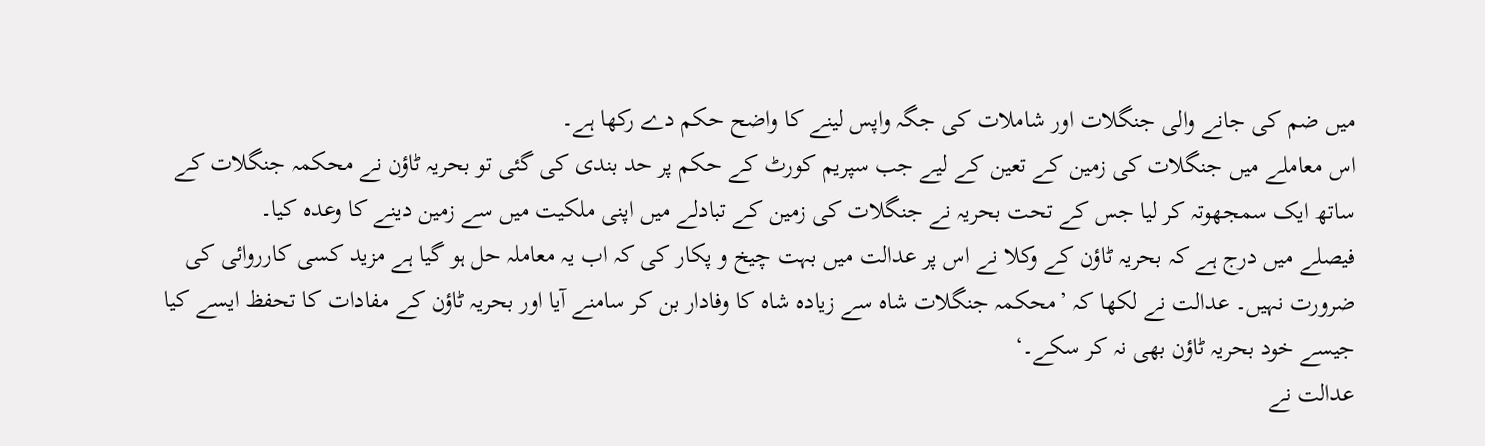میں ضم کی جانے والی جنگلات اور شاملات کی جگہ واپس لینے کا واضح حکم دے رکھا ہے۔
اس معاملے میں جنگلات کی زمین کے تعین کے لیے جب سپریم کورٹ کے حکم پر حد بندی کی گئی تو بحریہ ٹاؤن نے محکمہ جنگلات کے ساتھ ایک سمجھوتہ کر لیا جس کے تحت بحریہ نے جنگلات کی زمین کے تبادلے میں اپنی ملکیت میں سے زمین دینے کا وعدہ کیا۔
فیصلے میں درج ہے کہ بحریہ ٹاؤن کے وکلا نے اس پر عدالت میں بہت چیخ و پکار کی کہ اب یہ معاملہ حل ہو گیا ہے مزید کسی کارروائی کی ضرورت نہیں۔ عدالت نے لکھا کہ ’محکمہ جنگلات شاہ سے زیادہ شاہ کا وفادار بن کر سامنے آیا اور بحریہ ٹاؤن کے مفادات کا تحفظ ایسے کیا جیسے خود بحریہ ٹاؤن بھی نہ کر سکے۔‘
عدالت نے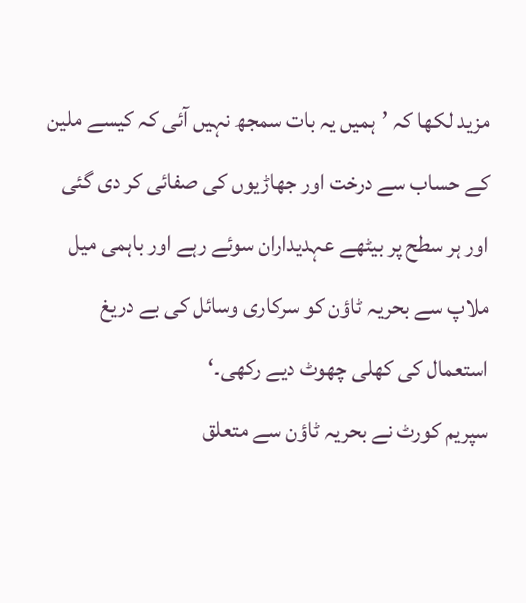مزید لکھا کہ ’ہمیں یہ بات سمجھ نہیں آئی کہ کیسے ملین کے حساب سے درخت اور جھاڑیوں کی صفائی کر دی گئی اور ہر سطح پر بیٹھے عہدیداران سوئے رہے اور باہمی میل ملاپ سے بحریہ ٹاؤن کو سرکاری وسائل کی بے دریغ استعمال کی کھلی چھوٹ دیے رکھی۔‘
سپریم کورٹ نے بحریہ ٹاؤن سے متعلق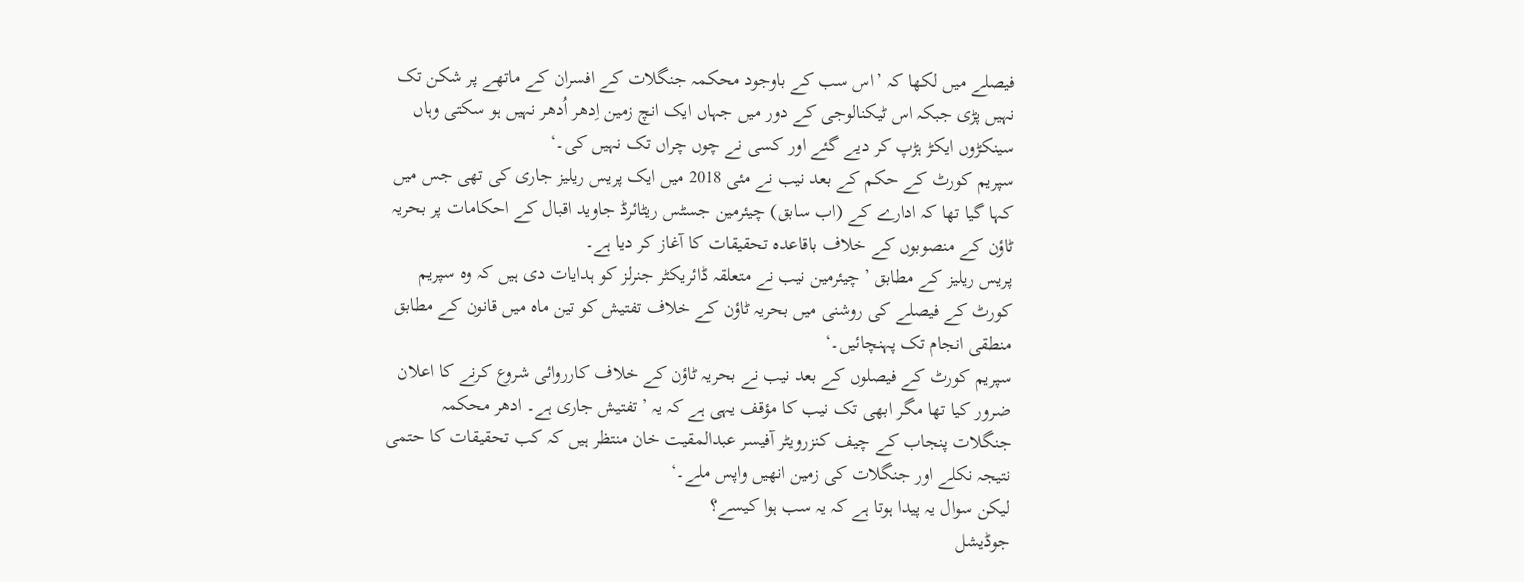فیصلے میں لکھا کہ ’اس سب کے باوجود محکمہ جنگلات کے افسران کے ماتھے پر شکن تک نہیں پڑی جبکہ اس ٹیکنالوجی کے دور میں جہاں ایک انچ زمین اِدھر اُدھر نہیں ہو سکتی وہاں سینکڑوں ایکڑ ہڑپ کر دیے گئے اور کسی نے چوں چراں تک نہیں کی۔‘
سپریم کورٹ کے حکم کے بعد نیب نے مئی 2018 میں ایک پریس ریلیز جاری کی تھی جس میں کہا گیا تھا کہ ادارے کے (اب سابق) چیئرمین جسٹس ریٹائرڈ جاوید اقبال کے احکامات پر بحریہ ٹاؤن کے منصوبوں کے خلاف باقاعدہ تحقیقات کا آغاز کر دیا ہے۔
پریس ریلیز کے مطابق ’چیئرمین نیب نے متعلقہ ڈائریکٹر جنرلز کو ہدایات دی ہیں کہ وہ سپریم کورٹ کے فیصلے کی روشنی میں بحریہ ٹاؤن کے خلاف تفتیش کو تین ماہ میں قانون کے مطابق منطقی انجام تک پہنچائیں۔‘
سپریم کورٹ کے فیصلوں کے بعد نیب نے بحریہ ٹاؤن کے خلاف کارروائی شروع کرنے کا اعلان ضرور کیا تھا مگر ابھی تک نیب کا مؤقف یہی ہے کہ یہ ’تفتیش جاری ہے۔ ادھر محکمہ جنگلات پنجاب کے چیف کنزرویٹر آفیسر عبدالمقیت خان منتظر ہیں کہ کب تحقیقات کا حتمی نتیجہ نکلے اور جنگلات کی زمین انھیں واپس ملے۔‘
لیکن سوال یہ پیدا ہوتا ہے کہ یہ سب ہوا کیسے؟
جوڈیشل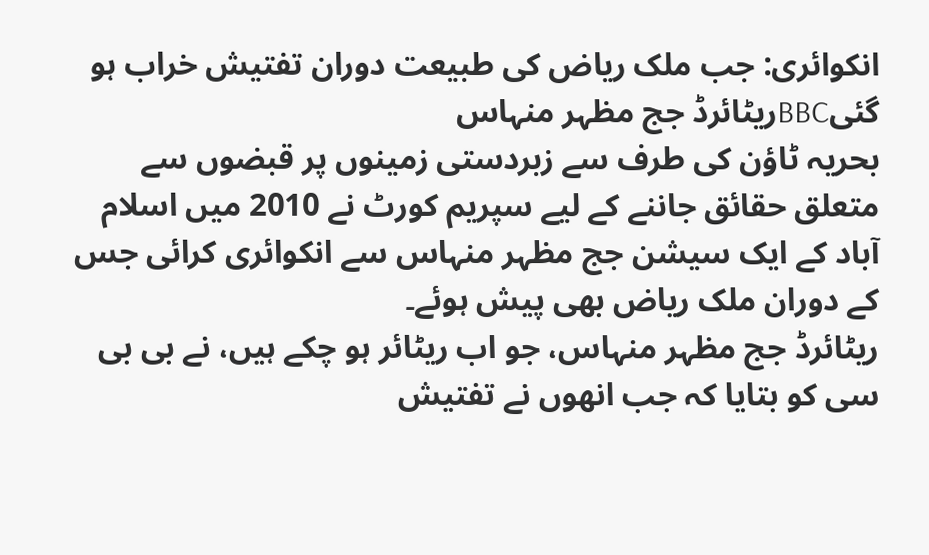انکوائری: جب ملک ریاض کی طبیعت دوران تفتیش خراب ہو گئیBBCریٹائرڈ جج مظہر منہاس
بحریہ ٹاؤن کی طرف سے زبردستی زمینوں پر قبضوں سے متعلق حقائق جاننے کے لیے سپریم کورٹ نے 2010 میں اسلام آباد کے ایک سیشن جج مظہر منہاس سے انکوائری کرائی جس کے دوران ملک ریاض بھی پیش ہوئے۔
ریٹائرڈ جج مظہر منہاس، جو اب ریٹائر ہو چکے ہیں، نے بی بی سی کو بتایا کہ جب انھوں نے تفتیش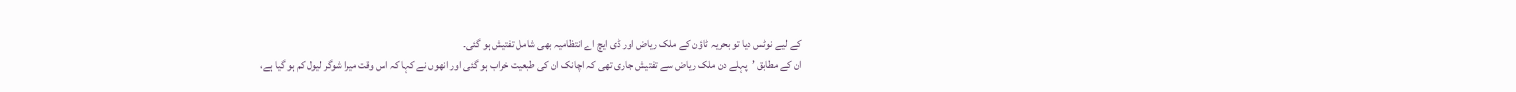کے لیے نوٹس دیا تو بحریہ ٹاؤن کے ملک ریاض اور ڈی ایچ اے انتظامیہ بھی شامل تفتیش ہو گئی۔
ان کے مطابق ’پہلے دن ملک ریاض سے تفتیش جاری تھی کہ اچانک ان کی طبعیت خراب ہو گئی اور انھوں نے کہا کہ اس وقت میرا شوگر لیول کم ہو گیا ہے،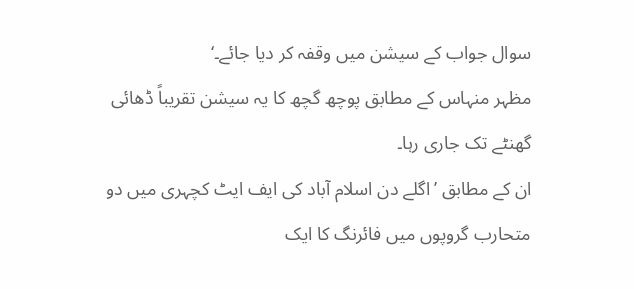سوال جواب کے سیشن میں وقفہ کر دیا جائے۔‘
مظہر منہاس کے مطابق پوچھ گچھ کا یہ سیشن تقریباً ڈھائی گھنٹے تک جاری رہا۔
ان کے مطابق ’اگلے دن اسلام آباد کی ایف ایٹ کچہری میں دو متحارب گروپوں میں فائرنگ کا ایک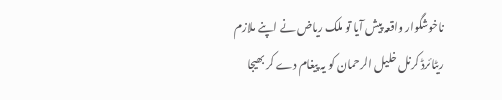ناخوشگوار واقعہ پیش آیا تو ملک ریاض نے اپنے ملازم ریٹائرڈ کرنل خلیل الرحمان کو یہ پیغام دے کر بھیجا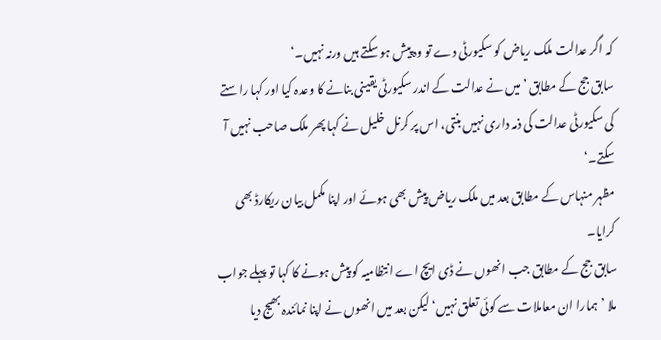کہ اگر عدالت ملک ریاض کو سکیورٹی دے تو وہ پیش ہو سکتے ہیں ورنہ نہیں۔‘
سابق جج کے مطابق ’میں نے عدالت کے اندر سکیورٹی یقینی بنانے کا وعدہ کیا اور کہا راستے کی سکیورٹی عدالت کی ذمہ داری نہیں بنتی، اس پر کرنل خلیل نے کہا پھر ملک صاحب نہیں آ سکتے۔‘
مظہر منہاس کے مطابق بعد میں ملک ریاض پیش بھی ہوئے اور اپنا مکمل بیان ریکارڈ بھی کرایا۔
سابق جج کے مطابق جب انھوں نے ڈی ایچ اے انتظامیہ کو پیش ہونے کا کہا تو پہلے جواب ملا ’ہمارا ان معاملات سے کوئی تعلق نہیں‘ لیکن بعد میں انھوں نے اپنا نمائندہ بھیج دیا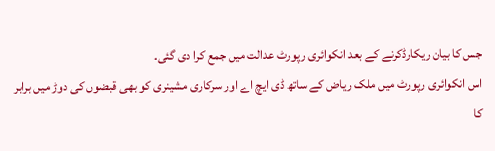جس کا بیان ریکارڈکرنے کے بعد انکوائری رپورٹ عدالت میں جمع کرا دی گئی۔
اس انکوائری رپورٹ میں ملک ریاض کے ساتھ ڈی ایچ اے اور سرکاری مشینری کو بھی قبضوں کی دوڑ میں برابر کا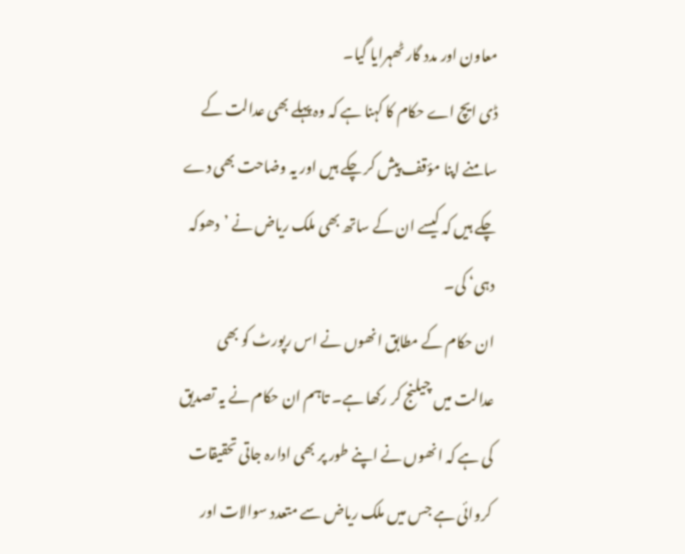معاون اور مدد گار ٹھہرایا گیا۔
ڈی ایچ اے حکام کا کہنا ہے کہ وہ پہلے بھی عدالت کے سامنے اپنا مؤقف پیش کر چکے ہیں اور یہ وضاحت بھی دے چکے ہیں کہ کیسے ان کے ساتھ بھی ملک ریاض نے ’دھوکہ دہی‘ کی۔
ان حکام کے مطابق انھوں نے اس رپورٹ کو بھی عدالت میں چیلنج کر رکھا ہے۔ تاہم ان حکام نے یہ تصدیق کی ہے کہ انھوں نے اپنے طور پر بھی ادارہ جاتی تحقیقات کروائی ہے جس میں ملک ریاض سے متعدد سوالات اور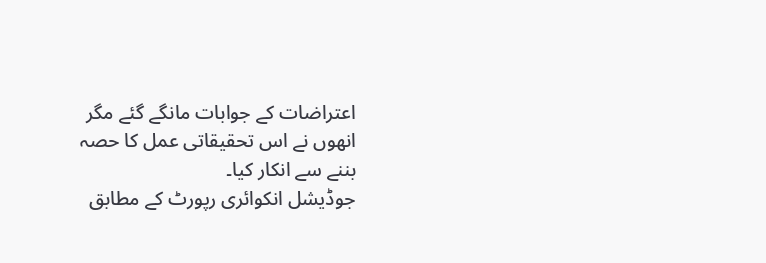اعتراضات کے جوابات مانگے گئے مگر انھوں نے اس تحقیقاتی عمل کا حصہ بننے سے انکار کیا۔
جوڈیشل انکوائری رپورٹ کے مطابق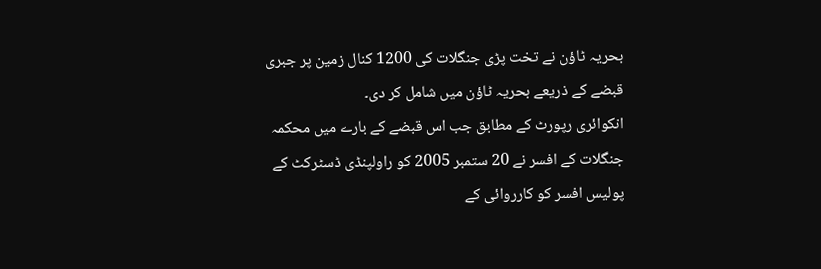بحریہ ٹاؤن نے تخت پڑی جنگلات کی 1200 کنال زمین پر جبری قبضے کے ذریعے بحریہ ٹاؤن میں شامل کر دی۔
انکوائری رپورٹ کے مطابق جب اس قبضے کے بارے میں محکمہ جنگلات کے افسر نے 20 ستمبر 2005 کو راولپنڈی ڈسٹرکٹ کے پولیس افسر کو کارروائی کے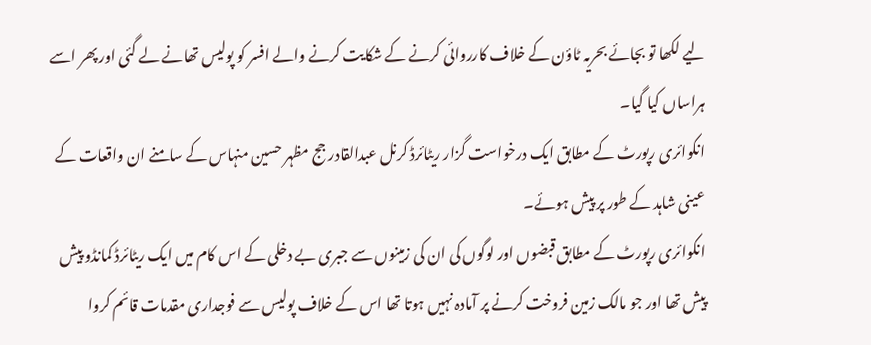لیے لکھا تو بجائے بحریہ ٹاؤن کے خلاف کارروائی کرنے کے شکایت کرنے والے افسر کو پولیس تھانے لے گئی اور پھر اسے ہراساں کیا گیا۔
انکوائری رپورٹ کے مطابق ایک درخواست گزار ریٹائرڈ کرنل عبدالقادر جج مظہر حسین منہاس کے سامنے ان واقعات کے عینی شاہد کے طور پر پیش ہوئے۔
انکوائری رپورٹ کے مطابق قبضوں اور لوگوں کی ان کی زمینوں سے جبری بے دخلی کے اس کام میں ایک ریٹائرڈ کمانڈو پیش پیش تھا اور جو مالک زمین فروخت کرنے پر آمادہ نہیں ہوتا تھا اس کے خلاف پولیس سے فوجداری مقدمات قائم کروا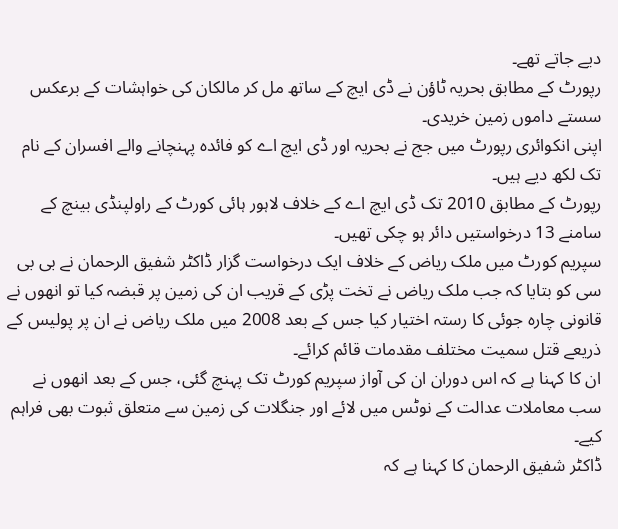دیے جاتے تھے۔
رپورٹ کے مطابق بحریہ ٹاؤن نے ڈی ایچ کے ساتھ مل کر مالکان کی خواہشات کے برعکس سستے داموں زمین خریدی۔
اپنی انکوائری رپورٹ میں جج نے بحریہ اور ڈی ایچ اے کو فائدہ پہنچانے والے افسران کے نام تک لکھ دیے ہیں۔
رپورٹ کے مطابق 2010 تک ڈی ایچ اے کے خلاف لاہور ہائی کورٹ کے راولپنڈی بینچ کے سامنے 13 درخواستیں دائر ہو چکی تھیں۔
سپریم کورٹ میں ملک ریاض کے خلاف ایک درخواست گزار ڈاکٹر شفیق الرحمان نے بی بی سی کو بتایا کہ جب ملک ریاض نے تخت پڑی کے قریب ان کی زمین پر قبضہ کیا تو انھوں نے قانونی چارہ جوئی کا رستہ اختیار کیا جس کے بعد 2008 میں ملک ریاض نے ان پر پولیس کے ذریعے قتل سمیت مختلف مقدمات قائم کرائے۔
ان کا کہنا ہے کہ اس دوران ان کی آواز سپریم کورٹ تک پہنچ گئی، جس کے بعد انھوں نے سب معاملات عدالت کے نوٹس میں لائے اور جنگلات کی زمین سے متعلق ثبوت بھی فراہم کیے۔
ڈاکٹر شفیق الرحمان کا کہنا ہے کہ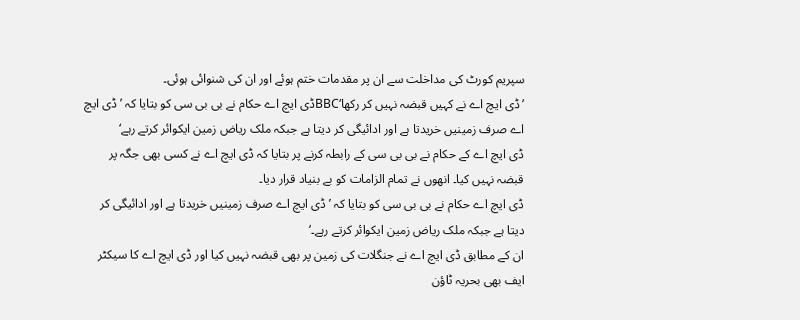سپریم کورٹ کی مداخلت سے ان پر مقدمات ختم ہوئے اور ان کی شنوائی ہوئی۔
’ڈی ایچ اے نے کہیں قبضہ نہیں کر رکھا‘BBCڈی ایچ اے حکام نے بی بی سی کو بتایا کہ ’ڈی ایچ اے صرف زمینیں خریدتا ہے اور ادائیگی کر دیتا ہے جبکہ ملک ریاض زمین ایکوائر کرتے رہے‘
ڈی ایچ اے کے حکام نے بی بی سی کے رابطہ کرنے پر بتایا کہ ڈی ایچ اے نے کسی بھی جگہ پر قبضہ نہیں کیا۔ انھوں نے تمام الزامات کو بے بنیاد قرار دیا۔
ڈی ایچ اے حکام نے بی بی سی کو بتایا کہ ’ڈی ایچ اے صرف زمینیں خریدتا ہے اور ادائیگی کر دیتا ہے جبکہ ملک ریاض زمین ایکوائر کرتے رہے۔‘
ان کے مطابق ڈی ایچ اے نے جنگلات کی زمین پر بھی قبضہ نہیں کیا اور ڈی ایچ اے کا سیکٹر ایف بھی بحریہ ٹاؤن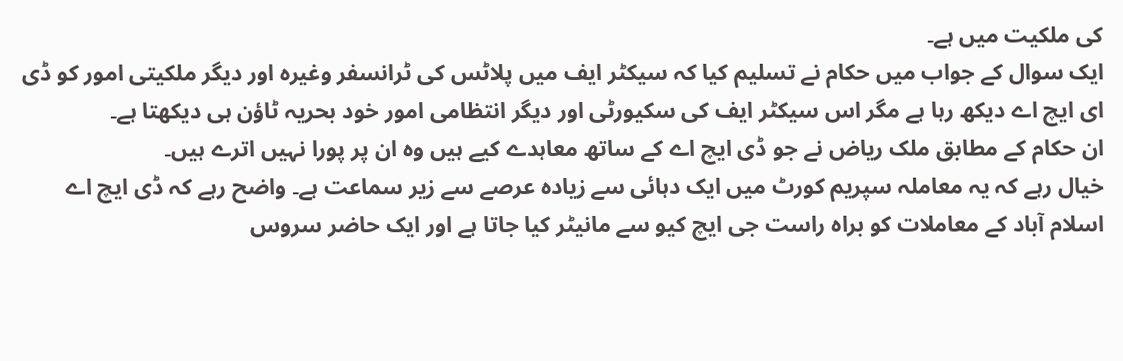کی ملکیت میں ہے۔
ایک سوال کے جواب میں حکام نے تسلیم کیا کہ سیکٹر ایف میں پلاٹس کی ٹرانسفر وغیرہ اور دیگر ملکیتی امور کو ڈی ای ایچ اے دیکھ رہا ہے مگر اس سیکٹر ایف کی سکیورٹی اور دیگر انتظامی امور خود بحریہ ٹاؤن ہی دیکھتا ہے۔
ان حکام کے مطابق ملک ریاض نے جو ڈی ایچ اے کے ساتھ معاہدے کیے ہیں وہ ان پر پورا نہیں اترے ہیں۔
خیال رہے کہ یہ معاملہ سپریم کورٹ میں ایک دہائی سے زیادہ عرصے سے زیر سماعت ہے۔ واضح رہے کہ ڈی ایچ اے اسلام آباد کے معاملات کو براہ راست جی ایچ کیو سے مانیٹر کیا جاتا ہے اور ایک حاضر سروس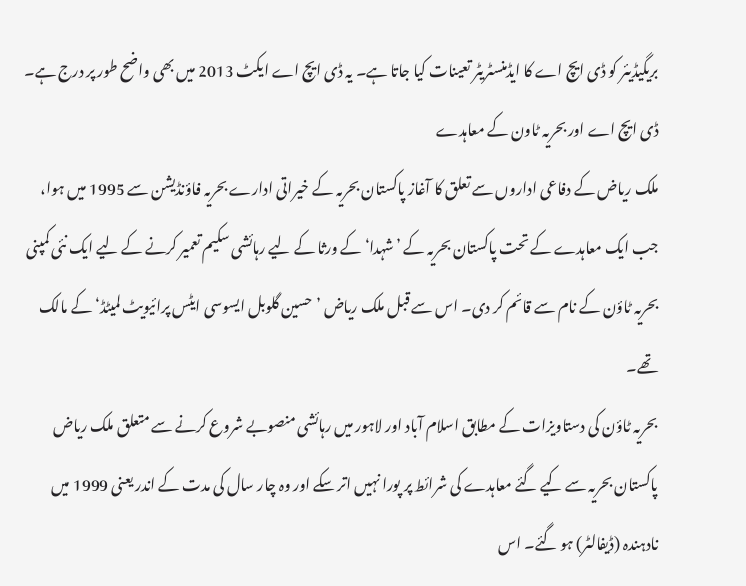بریگیڈیئر کو ڈی ایچ اے کا ایڈمنسٹریٹر تعینات کیا جاتا ہے۔ یہ ڈی ایچ اے ایکٹ 2013 میں بھی واضح طور پر درج ہے۔
ڈی ایچ اے اور بحریہ ٹاون کے معاہدے
ملک ریاض کے دفاعی اداروں سے تعلق کا آغاز پاکستان بحریہ کے خیراتی ادارے بحریہ فاؤنڈیشن سے 1995 میں ہوا، جب ایک معاہدے کے تحت پاکستان بحریہ کے ’شہدا‘ کے ورثا کے لیے رہائشی سکیم تعمیر کرنے کے لیے ایک نئی کمپنی بحریہ ٹاؤن کے نام سے قائم کر دی۔ اس سے قبل ملک ریاض ’حسین گلوبل ایسوسی ایٹس پرائیویٹ لمیٹڈ‘ کے مالک تھے۔
بحریہ ٹاؤن کی دستاویزات کے مطابق اسلام آباد اور لاہور میں رہائشی منصوبے شروع کرنے سے متعلق ملک ریاض پاکستان بحریہ سے کیے گئے معاہدے کی شرائط پر پورا نہیں اتر سکے اور وہ چار سال کی مدت کے اندر یعنی 1999 میں نادہندہ (ڈیفالٹر) ہو گئے۔ اس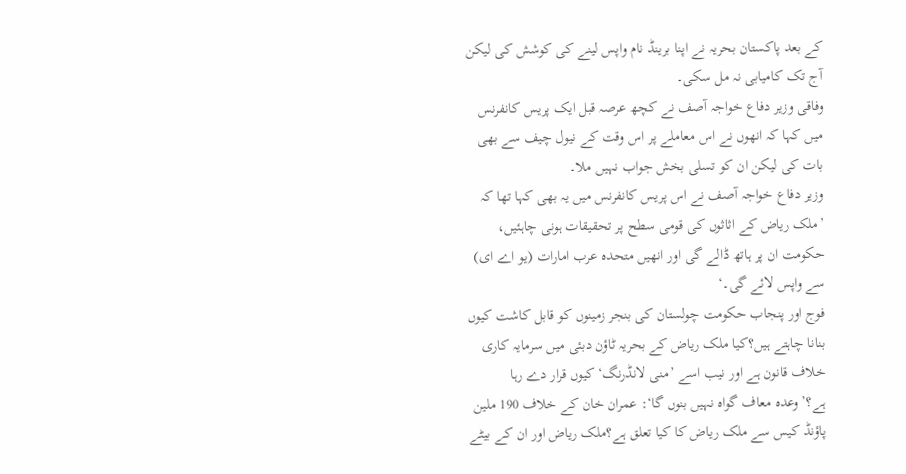کے بعد پاکستان بحریہ نے اپنا برینڈ نام واپس لینے کی کوشش کی لیکن آج تک کامیابی نہ مل سکی۔
وفاقی وزیر دفاع خواجہ آصف نے کچھ عرصہ قبل ایک پریس کانفرنس میں کہا کہ انھوں نے اس معاملے پر اس وقت کے نیول چیف سے بھی بات کی لیکن ان کو تسلی بخش جواب نہیں ملا۔
وزیر دفاع خواجہ آصف نے اس پریس کانفرنس میں یہ بھی کہا تھا کہ ’ملک ریاض کے اثاثوں کی قومی سطح پر تحقیقات ہونی چاہئیں، حکومت ان پر ہاتھ ڈالے گی اور انھیں متحدہ عرب امارات (یو اے ای) سے واپس لائے گی۔‘
فوج اور پنجاب حکومت چولستان کی بنجر زمینوں کو قابل کاشت کیوں بنانا چاہتے ہیں؟کیا ملک ریاض کے بحریہ ٹاؤن دبئی میں سرمایہ کاری خلاف قانون ہے اور نیب اسے ’منی لانڈرنگ‘ کیوں قرار دے رہا ہے؟’وعدہ معاف گواہ نہیں بنوں گا‘: عمران خان کے خلاف 190 ملین پاؤنڈ کیس سے ملک ریاض کا کیا تعلق ہے؟ملک ریاض اور ان کے بیٹے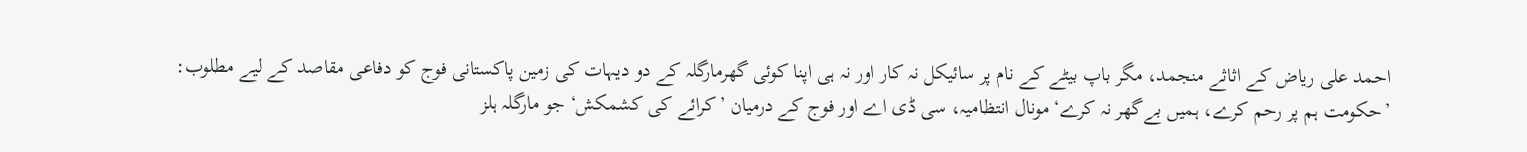احمد علی ریاض کے اثاثے منجمد، مگر باپ بیٹے کے نام پر سائیکل نہ کار اور نہ ہی اپنا کوئی گھرمارگلہ کے دو دیہات کی زمین پاکستانی فوج کو دفاعی مقاصد کے لیے مطلوب: ’حکومت ہم پر رحم کرے، ہمیں بےگھر نہ کرے‘مونال انتظامیہ، سی ڈی اے اور فوج کے درمیان ’کرائے کی کشمکش‘ جو مارگلہ ہلز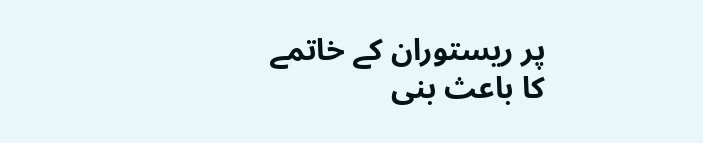پر ریستوران کے خاتمے کا باعث بنی